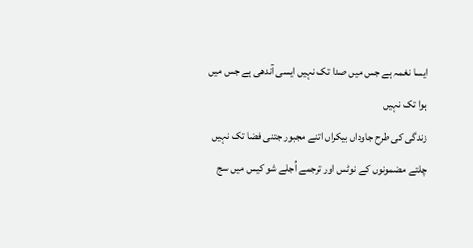ایسا نغمہ ہے جس میں صدا تک نہیں ایسی آندھی ہے جس میں ہوا تک نہیں
زندگی کی طرح جاوداں بیکراں اتنے مجبور جتنی فضا تک نہیں
چلتے مضمونوں کے نوٹس اور ترجمے اُجلے شو کیس میں سج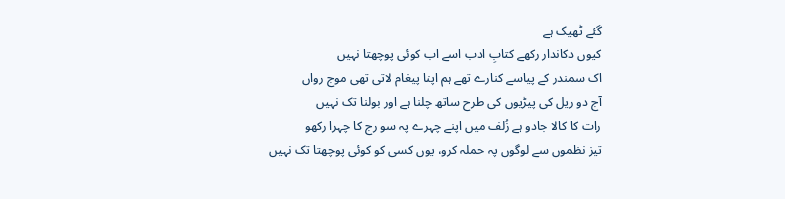گئے ٹھیک ہے
کیوں دکاندار رکھے کتابِ ادب اسے اب کوئی پوچھتا نہیں
اک سمندر کے پیاسے کنارے تھے ہم اپنا پیغام لاتی تھی موج رواں
آج دو ریل کی پیڑیوں کی طرح ساتھ چلنا ہے اور بولنا تک نہیں
رات کا کالا جادو ہے زُلف میں اپنے چہرے پہ سو رج کا چہرا رکھو
تیز نظموں سے لوگوں پہ حملہ کرو، یوں کسی کو کوئی پوچھتا تک نہیں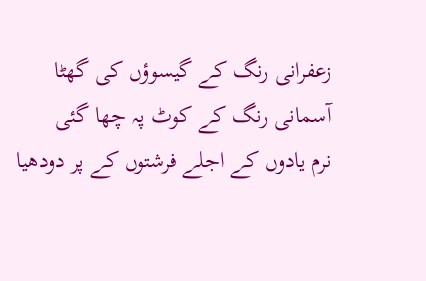زعفرانی رنگ کے گیسوؤں کی گھٹا آسمانی رنگ کے کوٹ پہ چھا گئی
نرم یادوں کے اجلے فرشتوں کے پر دودھیا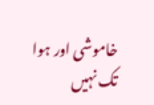خاموشی اور ہوا تک نہیں